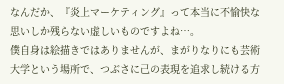なんだか、『炎上マーケティング』って本当に不愉快な思いしか残らない虚しいものですよね…。
僕自身は絵描きではありませんが、まがりなりにも芸術大学という場所で、つぶさに己の表現を追求し続ける方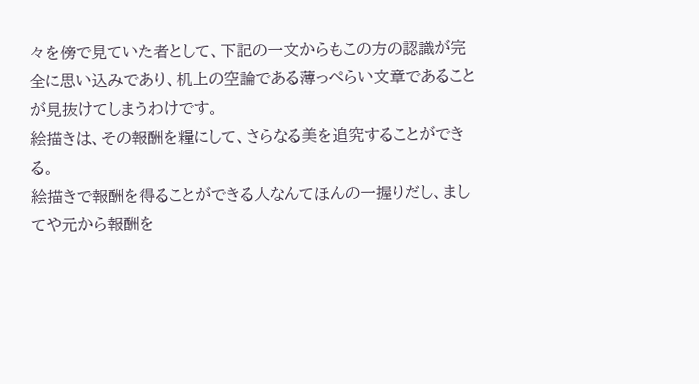々を傍で見ていた者として、下記の一文からもこの方の認識が完全に思い込みであり、机上の空論である薄っぺらい文章であることが見抜けてしまうわけです。
絵描きは、その報酬を糧にして、さらなる美を追究することができる。
絵描きで報酬を得ることができる人なんてほんの一握りだし、ましてや元から報酬を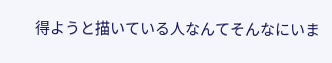得ようと描いている人なんてそんなにいま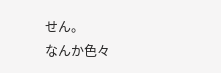せん。
なんか色々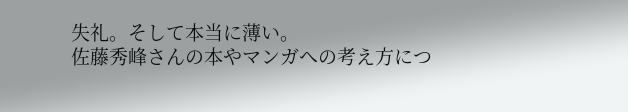失礼。そして本当に薄い。
佐藤秀峰さんの本やマンガへの考え方につ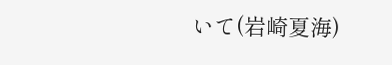いて(岩崎夏海)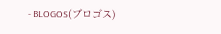- BLOGOS(ブロゴス)